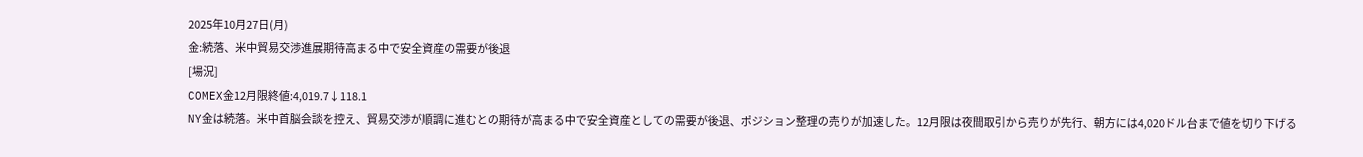2025年10月27日(月)
金:続落、米中貿易交渉進展期待高まる中で安全資産の需要が後退
[場況]
COMEX金12月限終値:4,019.7↓118.1
NY金は続落。米中首脳会談を控え、貿易交渉が順調に進むとの期待が高まる中で安全資産としての需要が後退、ポジション整理の売りが加速した。12月限は夜間取引から売りが先行、朝方には4,020ドル台まで値を切り下げる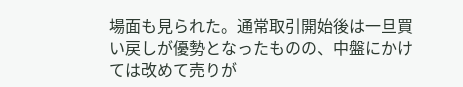場面も見られた。通常取引開始後は一旦買い戻しが優勢となったものの、中盤にかけては改めて売りが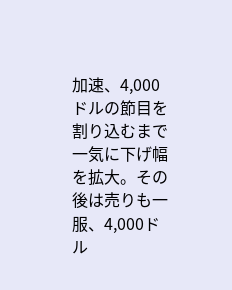加速、4,000ドルの節目を割り込むまで一気に下げ幅を拡大。その後は売りも一服、4,000ドル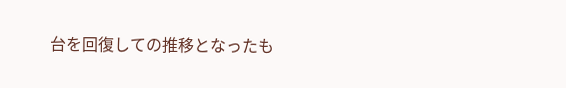台を回復しての推移となったも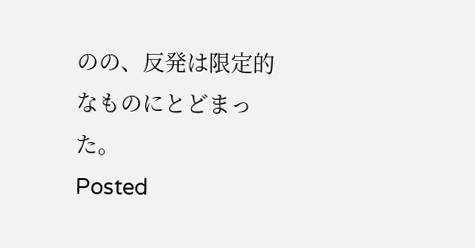のの、反発は限定的なものにとどまった。
Posted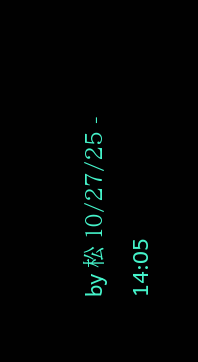by 松 10/27/25 - 14:05